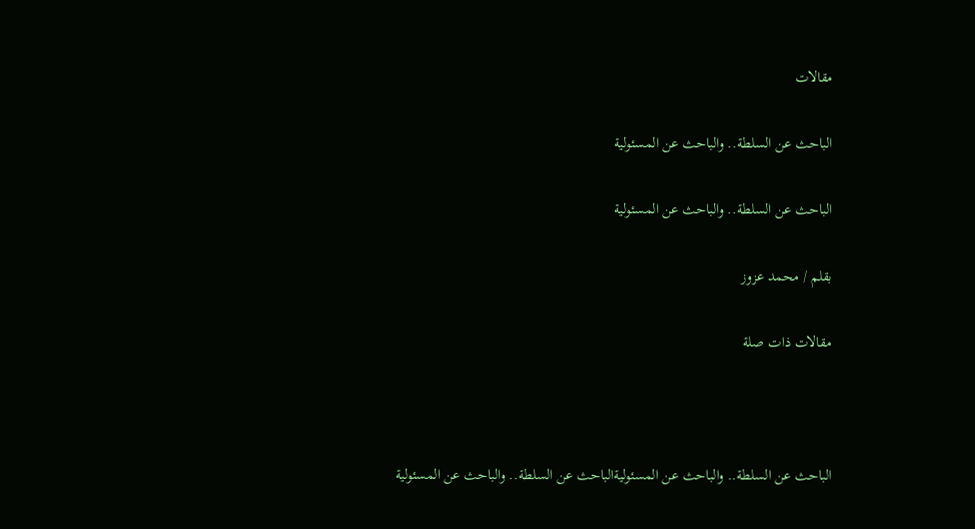مقالات

الباحث عن السلطة.. والباحث عن المسئولية

الباحث عن السلطة.. والباحث عن المسئولية

بقلم / محمد عزوز

مقالات ذات صلة



الباحث عن السلطة.. والباحث عن المسئوليةالباحث عن السلطة.. والباحث عن المسئولية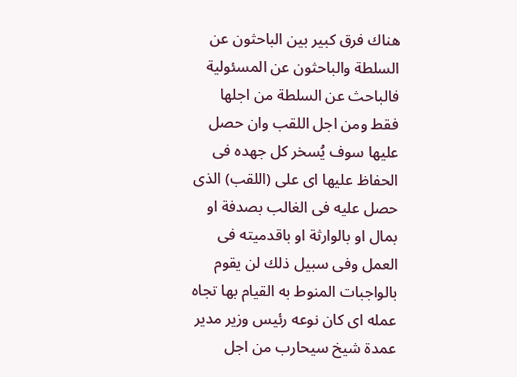هناك فرق كبير بين الباحثون عن السلطة والباحثون عن المسئولية فالباحث عن السلطة من اجلها فقط ومن اجل اللقب وان حصل عليها سوف يُسخر كل جهده فى الحفاظ عليها اى على (اللقب) الذى حصل عليه فى الغالب بصدفة او بمال او بالوارثة او باقدميته فى العمل وفى سبيل ذلك لن يقوم بالواجبات المنوط به القيام بها تجاه عمله اى كان نوعه رئيس وزير مدير عمدة شيخ سيحارب من اجل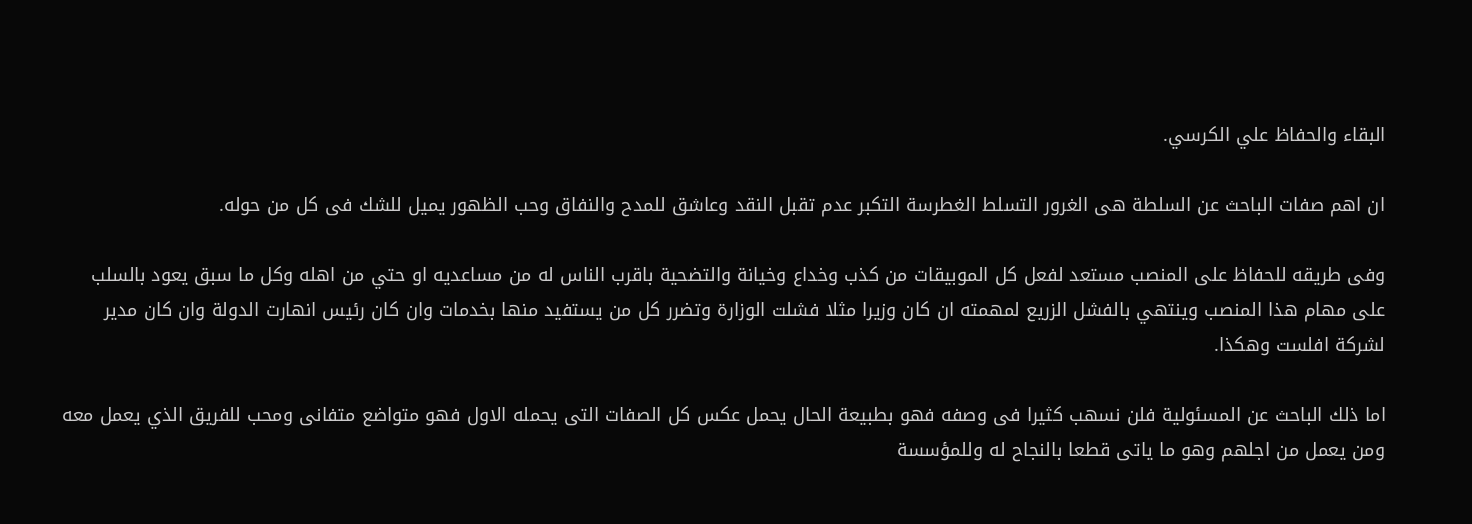البقاء والحفاظ علي الكرسي.

ان اهم صفات الباحث عن السلطة هى الغرور التسلط الغطرسة التكبر عدم تقبل النقد وعاشق للمدح والنفاق وحب الظهور يميل للشك فى كل من حوله.

وفى طريقه للحفاظ على المنصب مستعد لفعل كل الموبيقات من كذب وخداع وخيانة والتضحية باقرب الناس له من مساعديه او حتي من اهله وكل ما سبق يعود بالسلب على مهام هذا المنصب وينتهي بالفشل الزريع لمهمته ان كان وزيرا مثلا فشلت الوزارة وتضرر كل من يستفيد منها بخدمات وان كان رئيس انهارت الدولة وان كان مدير لشركة افلست وهكذا.

اما ذلك الباحث عن المسئولية فلن نسهب كثيرا فى وصفه فهو بطبيعة الحال يحمل عكس كل الصفات التى يحمله الاول فهو متواضع متفانى ومحب للفريق الذي يعمل معه ومن يعمل من اجلهم وهو ما ياتى قطعا بالنجاح له وللمؤسسة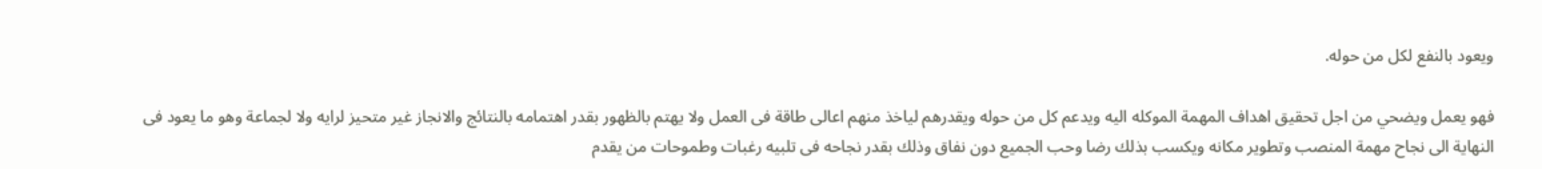ويعود بالنفع لكل من حوله.

فهو يعمل ويضحي من اجل تحقيق اهداف المهمة الموكله اليه ويدعم كل من حوله ويقدرهم لياخذ منهم اعالى طاقة فى العمل ولا يهتم بالظهور بقدر اهتمامه بالنتائج والانجاز غير متحيز لرايه ولا لجماعة وهو ما يعود فى النهاية الى نجاح مهمة المنصب وتطوير مكانه ويكسب بذلك رضا وحب الجميع دون نفاق وذلك بقدر نجاحه فى تلبيه رغبات وطموحات من يقدم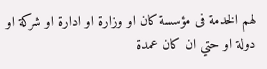لهم الخدمة فى مؤسسة كان او وزارة او ادارة او شركة او دولة او حتي ان كان عمدة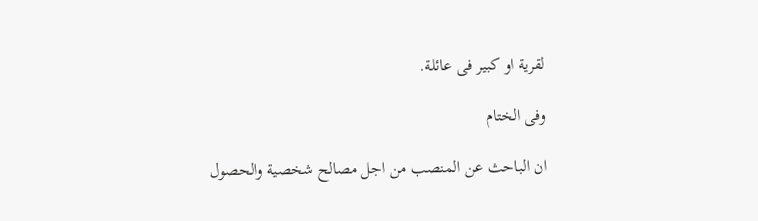لقرية او كبير فى عائلة.

وفى الختام

ان الباحث عن المنصب من اجل مصالح شخصية والحصول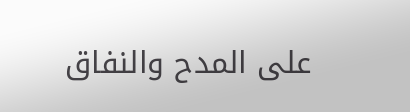على المدح والنفاق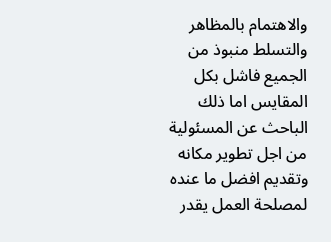والاهتمام بالمظاهر والتسلط منبوذ من الجميع فاشل بكل المقايس اما ذلك الباحث عن المسئولية من اجل تطوير مكانه وتقديم افضل ما عنده لمصلحة العمل يقدر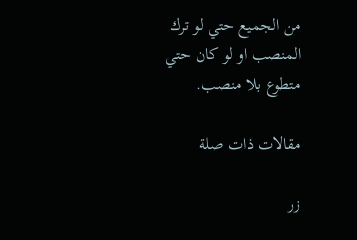من الجميع حتي لو ترك المنصب او لو كان حتي متطوع بلا منصب.

مقالات ذات صلة

زر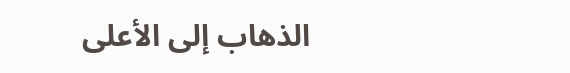الذهاب إلى الأعلى